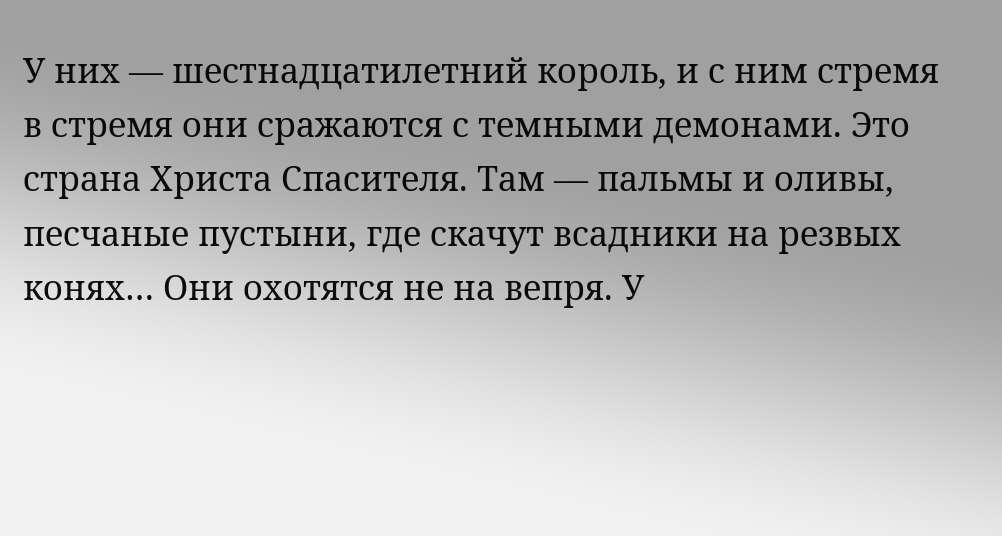У них — шестнадцатилетний король, и с ним стремя в стремя они сражаются с темными демонами. Это страна Христа Спасителя. Там — пальмы и оливы, песчаные пустыни, где скачут всадники на резвых конях… Они охотятся не на вепря. У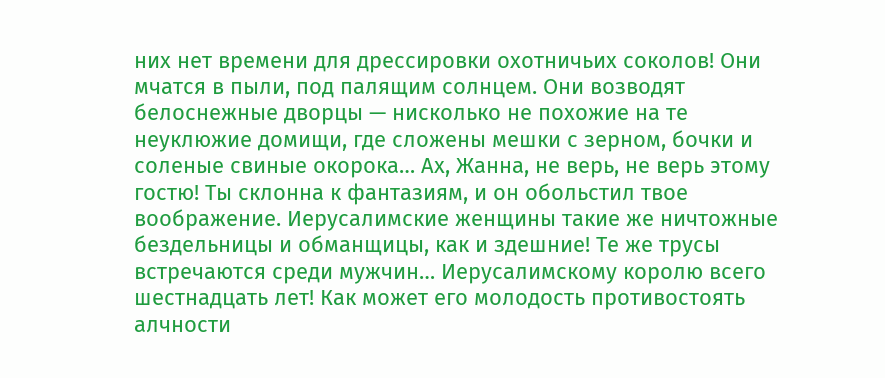них нет времени для дрессировки охотничьих соколов! Они мчатся в пыли, под палящим солнцем. Они возводят белоснежные дворцы — нисколько не похожие на те неуклюжие домищи, где сложены мешки с зерном, бочки и соленые свиные окорока… Ах, Жанна, не верь, не верь этому гостю! Ты склонна к фантазиям, и он обольстил твое воображение. Иерусалимские женщины такие же ничтожные бездельницы и обманщицы, как и здешние! Те же трусы встречаются среди мужчин… Иерусалимскому королю всего шестнадцать лет! Как может его молодость противостоять алчности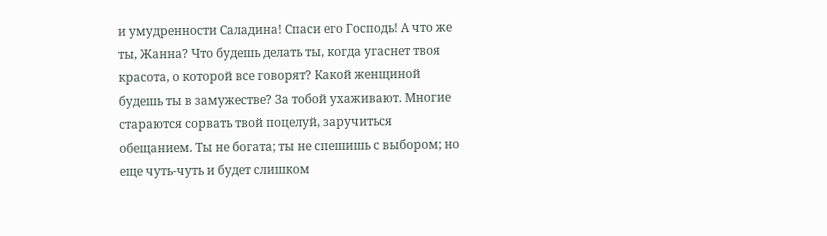и умудренности Саладина! Спаси его Господь! А что же ты, Жанна? Что будешь делать ты, когда угаснет твоя красота, о которой все говорят? Какой женщиной будешь ты в замужестве? За тобой ухаживают. Многие стараются сорвать твой поцелуй, заручиться обещанием. Ты не богата; ты не спешишь с выбором; но еще чуть-чуть и будет слишком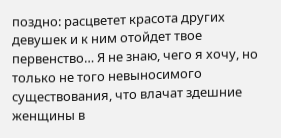поздно: расцветет красота других девушек и к ним отойдет твое первенство… Я не знаю, чего я хочу, но только не того невыносимого существования, что влачат здешние женщины в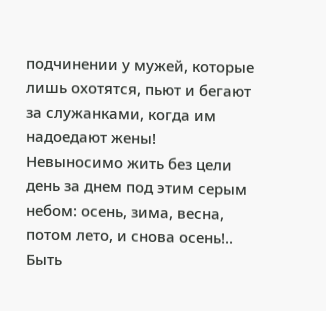подчинении у мужей, которые лишь охотятся, пьют и бегают за служанками, когда им надоедают жены! Невыносимо жить без цели день за днем под этим серым небом: осень, зима, весна, потом лето, и снова осень!.. Быть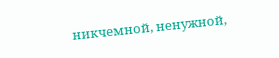никчемной, ненужной,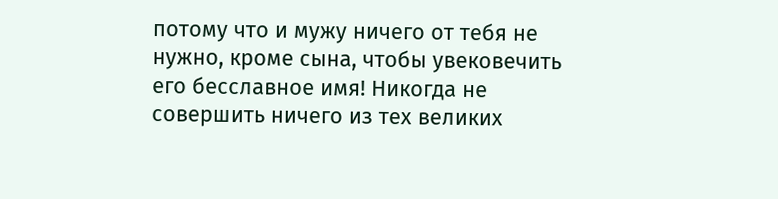потому что и мужу ничего от тебя не нужно, кроме сына, чтобы увековечить его бесславное имя! Никогда не совершить ничего из тех великих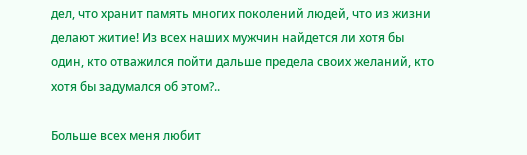дел, что хранит память многих поколений людей, что из жизни делают житие! Из всех наших мужчин найдется ли хотя бы один, кто отважился пойти дальше предела своих желаний, кто хотя бы задумался об этом?..

Больше всех меня любит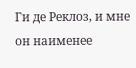Ги де Реклоз, и мне он наименее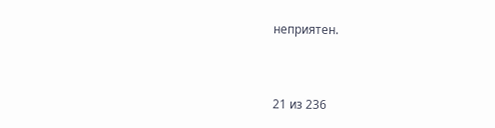неприятен.



21 из 236